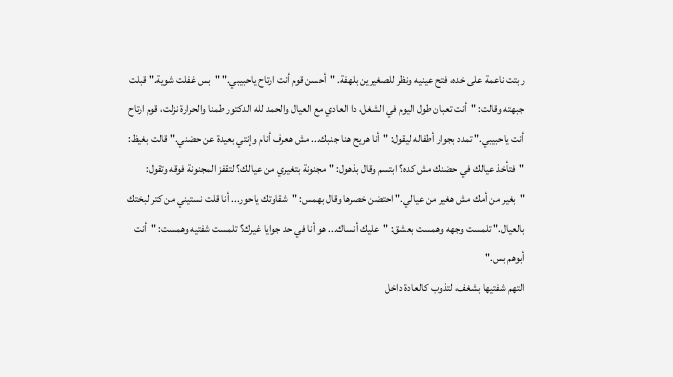ربتت ناعمة على خده، فتح عينيه ونظر للصغيرين بلهفة. "أحسن قوم أنت ارتاح ياحبيبي." "بس غفلت شوية." قبلت جبهته وقالت: "أنت تعبان طول اليوم في الشغل، دا العادي مع العيال والحمد لله الدكتور طمنا والحرارة نزلت، قوم ارتاح أنت ياحبيبي." تمدد بجوار أطفاله ليقول: "أنا هريح هنا جنبك... مش هعرف أنام وإنتي بعيدة عن حضني." قالت بغيظ: "فتأخذ عيالك في حضنك مش كده؟ ابتسم وقال بذهول: "مجنونة بتغيري من عيالك؟ لتقفز المجنونة فوقه وتقول:
"بغير من أمك مش هغير من عيالي." احتضن خصرها وقال بهمس: "شقاوتك ياحور... أنا قلت نستيني من كتر لبختك بالعيال." تلمست وجهه وهمست بعشق: "عليك أنساك... هو أنا في حد جوايا غيرك؟ تلمست شفتيه وهمست: "أنت أبوهم بس."
التهم شفتيها بشغف، لتذوب كالعادة داخل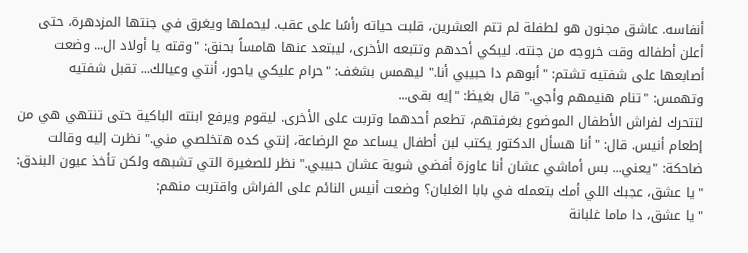أنفاسه. عاشق مجنون هو لطفلة لم تتم العشرين، قلبت حياته رأسًا على عقب. ليحملها ويغرق في جنتها المزدهرة، حتى أعلن أطفاله وقت خروجه من جنته. ليبكي أحدهم وتتبعه الأخرى، ليبتعد عنها هامساً بحنق: "وقته يا أولاد ال... وضعت أصابعها على شفتيه تشتم: "أبوهم دا حبيبي أنا." ليهمس بشغف: "حرام عليكي ياحور، أنتي وعيالك... تقبل شفتيه وتهمس: "تنام هنيمهم وأجي." قال بغيظ: "إيه بقى...
لتتحرك لفراش الأطفال الموضوع بغرفتهم، تطعم أحدهما وتربت على الأخرى. ليقوم ويرفع ابنته الباكية حتى تنتهي هي من إطعام أنيس. قال: "أنا هسأل الدكتور يكتب لبن أطفال يساعد مع الرضاعة، إنتي كده هتخلصي مني." نظرت إليه وقالت ضاحكة: "يعني... بس أماشي عشان أنا عاوزة أفضي شوية عشان حبيبي." نظر للصغيرة التي تشبهه ولكن تأخذ عيون البندق: "يا عشق، عجبك اللي أمك بتعمله في بابا الغلبان؟ وضعت أنيس النائم على الفراش واقتربت منهم:
"يا عشق، دا ماما غلبانة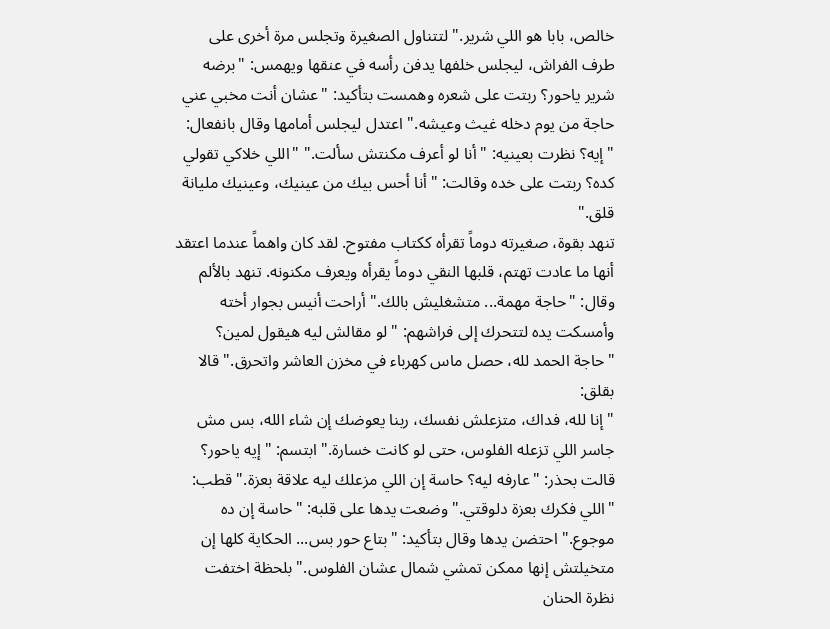خالص، بابا هو اللي شرير." لتتناول الصغيرة وتجلس مرة أخرى على طرف الفراش، ليجلس خلفها يدفن رأسه في عنقها ويهمس: "برضه شرير ياحور؟ ربتت على شعره وهمست بتأكيد: "عشان أنت مخبي عني حاجة من يوم دخله غيث وعيشه." اعتدل ليجلس أمامها وقال بانفعال: "إيه؟ نظرت بعينيه: "أنا لو أعرف مكنتش سألت." "اللي خلاكي تقولي كده؟ ربتت على خده وقالت: "أنا أحس بيك من عينيك، وعينيك مليانة قلق."
تنهد بقوة، صغيرته دوماً تقرأه ككتاب مفتوح. لقد كان واهماً عندما اعتقد أنها ما عادت تهتم، قلبها النقي دوماً يقرأه ويعرف مكنونه. تنهد بالألم وقال: "حاجة مهمة... متشغليش بالك." أراحت أنيس بجوار أخته وأمسكت يده لتتحرك إلى فراشهم: "لو مقالش ليه هيقول لمين؟ "حاجة الحمد لله، حصل ماس كهرباء في مخزن العاشر واتحرق." قالا بقلق:
"إنا لله، فداك، متزعلش نفسك، ربنا يعوضك إن شاء الله، بس مش جاسر اللي تزعله الفلوس، حتى لو كانت خسارة." ابتسم: "إيه ياحور؟ قالت بحذر: "عارفه ليه؟ حاسة إن اللي مزعلك ليه علاقة بعزة." قطب: "اللي فكرك بعزة دلوقتي." وضعت يدها على قلبه: "حاسة إن ده موجوع." احتضن يدها وقال بتأكيد: "بتاع حور بس... الحكاية كلها إن متخيلتش إنها ممكن تمشي شمال عشان الفلوس." بلحظة اختفت نظرة الحنان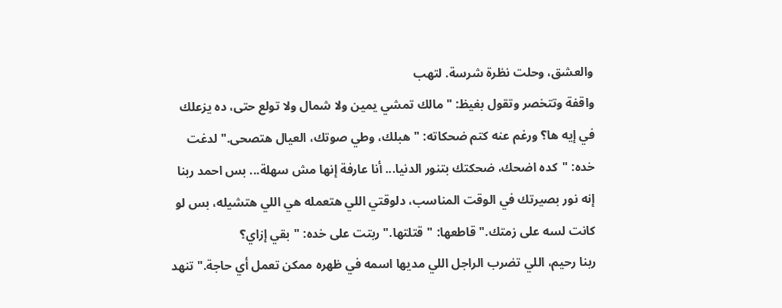والعشق، وحلت نظرة شرسة. لتهب
واقفة وتتخصر وتقول بغيظ: "مالك تمشي يمين ولا شمال ولا تولع حتى، ده يزعلك في إيه ها؟ ورغم عنه كتم ضحكاته: "هبلك، وطي صوتك، العيال هتصحى." لدغت خده: "كده اضحك، ضحكتك بتنور الدنيا... أنا عارفة إنها مش سهلة... بس احمد ربنا إنه نور بصيرتك في الوقت المناسب، دلوقتي اللي هتعمله هي اللي هتشيله، بس لو كانت لسه على زمتك." قاطعها: "قتلتها." ربتت على خده: "بقي إزاي؟
ربنا رحيم، اللي تضرب الراجل اللي مديها اسمه في ظهره ممكن تعمل أي حاجة." تنهد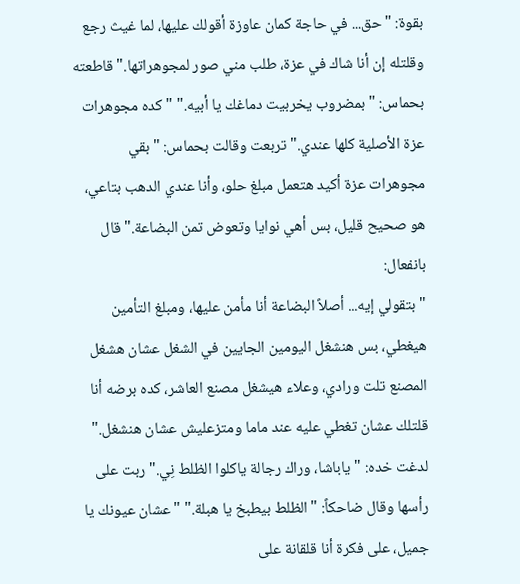بقوة: "حق... في حاجة كمان عاوزة أقولك عليها، لما غيث رجع وقلتله إن أنا شاك في عزة، طلب مني صور لمجوهراتها." قاطعته بحماس: "بمضروب يخربيت دماغك يا أبيه." "كده مجوهرات عزة الأصلية كلها عندي." تربعت وقالت بحماس: "بقي مجوهرات عزة أكيد هتعمل مبلغ حلو، وأنا عندي الدهب بتاعي، هو صحيح قليل، بس أهي نوايا وتعوض تمن البضاعة." قال بانفعال:
"بتقولي إيه... أصلاً البضاعة أنا مأمن عليها، ومبلغ التأمين هيغطي، بس هنشغل اليومين الجايين في الشغل عشان هشغل المصنع تلت ورادي، وعلاء هيشغل مصنع العاشر، كده برضه أنا قلتلك عشان تغطي عليه عند ماما ومتزعليش عشان هنشغل." لدغت خده: "ياباشا، وراك رجالة ياكلوا الظلط نِي." ربت على رأسها وقال ضاحكاً: "الظلط بيطبخ يا هبلة." "عشان عيونك يا جميل، على فكرة أنا قلقانة على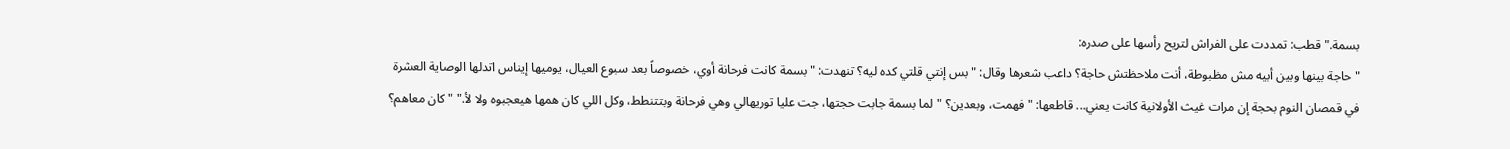بسمة." قطب: تمددت على الفراش لتريح رأسها على صدره:
"حاجة بينها وبين أبيه مش مظبوطة، أنت ملاحظتش حاجة؟ داعب شعرها وقال: "بس إنتي قلتي كده ليه؟ تنهدت: "بسمة كانت فرحانة أوي، خصوصاً بعد سبوع العيال، يوميها إيناس اتدلها الوصاية العشرة في قمصان النوم بحجة إن مرات غيث الأولانية كانت يعني... قاطعها: "فهمت، وبعدين؟ "لما بسمة جابت حجتها، جت عليا توريهالي وهي فرحانة وبتتنطط، وكل اللي كان همها هيعجبوه ولا لأ." "كان معاهم؟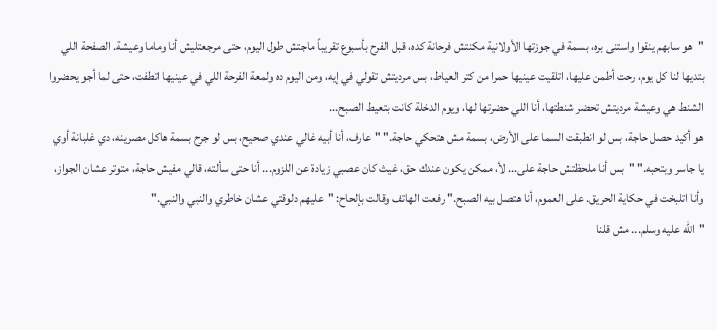"هو سابهم ينقوا واستنى بره، بسمة في جوزتها الأولانية مكنتش فرحانة كده، قبل الفرح بأسبوع تقريباً ماجتش طول اليوم، حتى مرجعتليش أنا وماما وعيشة. الصفحة اللي بتديها لنا كل يوم، رحت أطمن عليها، اتلقيت عينيها حمرا من كتر العياط، بس مرديتش تقولي في إيه، ومن اليوم ده ولمعة الفرحة اللي في عينيها اتطفت، حتى لما أجو يحضروا الشنط هي وعيشة مرديتش تحضر شنطتها، أنا اللي حضرتها لها، ويوم الدخلة كانت بتعيط الصبح...
هو أكيد حصل حاجة، بس لو انطبقت السما على الأرض، بسمة مش هتحكي حاجة." "عارف، أنا أبيه غالي عندي صحيح، بس لو جرح بسمة هاكل مصرينه، دي غلبانة أوي يا جاسر وبتحبه." "بس أنا ملحظتش حاجة على... لأ، ممكن يكون عندك حق، غيث كان عصبي زيادة عن اللزوم... أنا حتى سألته، قالي مفيش حاجة، متوتر عشان الجواز، وأنا اتلبخت في حكاية الحريق. على العموم، أنا هتصل بيه الصبح." رفعت الهاتف وقالت بإلحاح: "عليهم دلوقتي عشان خاطري والنبي والنبي."
"الله عليه وسلم... مش قلنا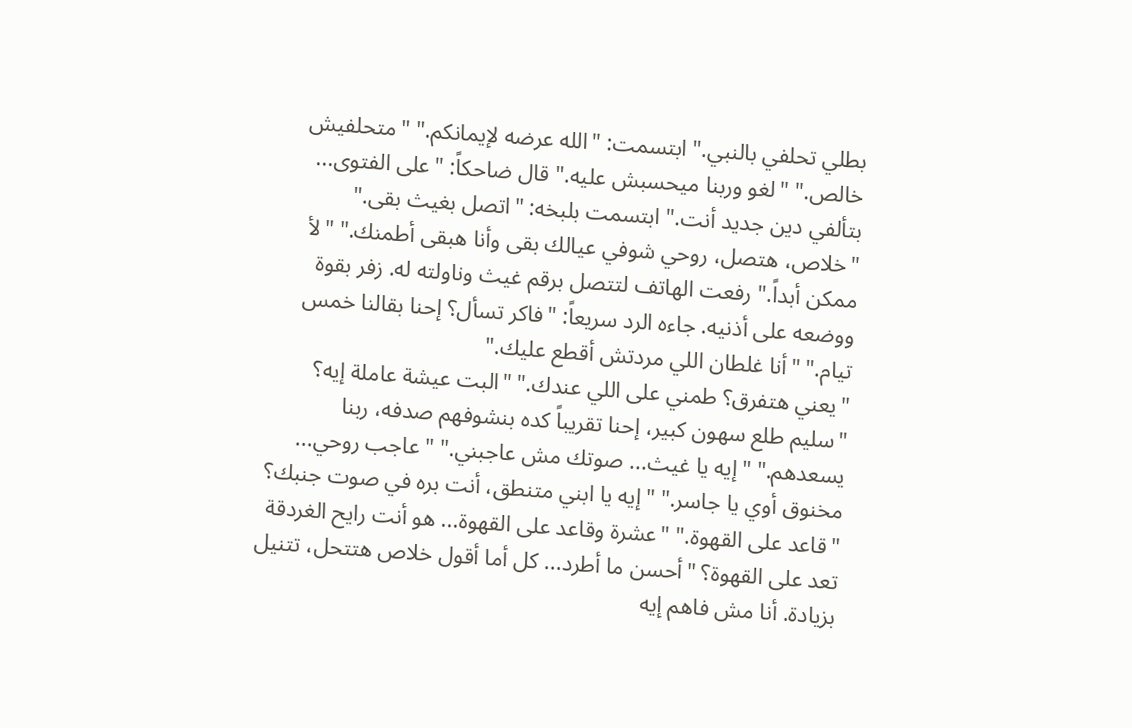بطلي تحلفي بالنبي." ابتسمت: "الله عرضه لإيمانكم." "متحلفيش خالص." "لغو وربنا ميحسبش عليه." قال ضاحكاً: "على الفتوى... بتألفي دين جديد أنت." ابتسمت بلبخه: "اتصل بغيث بقى." "خلاص، هتصل، روحي شوفي عيالك بقى وأنا هبقى أطمنك." "لأ ممكن أبداً." رفعت الهاتف لتتصل برقم غيث وناولته له. زفر بقوة ووضعه على أذنيه. جاءه الرد سريعاً: "فاكر تسأل؟ إحنا بقالنا خمس تيام." "أنا غلطان اللي مردتش أقطع عليك."
"يعني هتفرق؟ طمني على اللي عندك." "البت عيشة عاملة إيه؟ "سليم طلع سهون كبير، إحنا تقريباً كده بنشوفهم صدفه، ربنا يسعدهم." "إيه يا غيث... صوتك مش عاجبني." "عاجب روحي... مخنوق أوي يا جاسر." "إيه يا ابني متنطق، أنت بره في صوت جنبك؟ "قاعد على القهوة." "عشرة وقاعد على القهوة... هو أنت رايح الغردقة تعد على القهوة؟ "أحسن ما أطرد... كل أما أقول خلاص هتتحل، تتنيل بزيادة. أنا مش فاهم إيه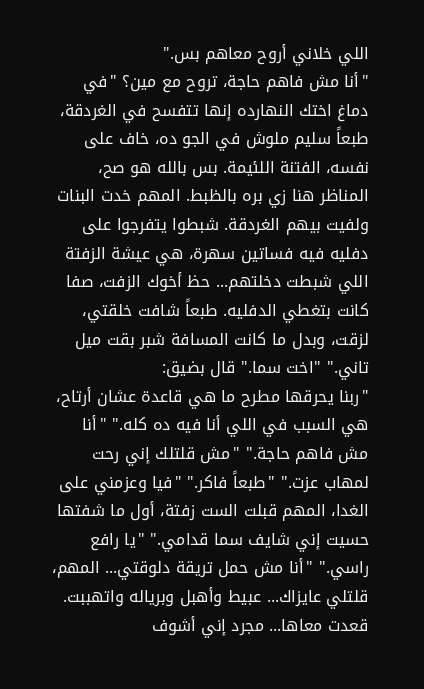اللي خلاني أروح معاهم بس."
"أنا مش فاهم حاجة، تروح مع مين؟ "في دماغ اختك النهارده إنها تتفسح في الغردقة، طبعاً سليم ملوش في الجو ده، خاف على نفسه، الفتنة اللئيمة. بس بالله هو صح، المناظر هنا زي بره بالظبط. المهم خدت البنات ولفيت بيهم الغردقة. شبطوا يتفرجوا على دفليه فيه فساتين سهرة، هي عيشة الزفتة اللي شبطت دخلتهم... حظ أخوك الزفت، صفا كانت بتغطي الدفليه. طبعاً شافت خلقتي، لزقت، وبدل ما كانت المسافة شبر بقت ميل تاني." "اخت سما." قال بضيق:
"ربنا يحرقها مطرح ما هي قاعدة عشان أرتاح، هي السبب في اللي أنا فيه ده كله." "أنا مش فاهم حاجة." "مش قلتلك إني رحت لمهاب عزت." "طبعاً فاكر." "فيا وعزمني على الغدا، المهم قبلت الست زفتة، أول ما شفتها حسيت إني شايف سما قدامي." "يا رافع راسي." "أنا مش حمل تريقة دلوقتي... المهم، قلتلي عايزاك... عبيط وأهبل وبرياله واتهببت. قعدت معاها... مجرد إني أشوف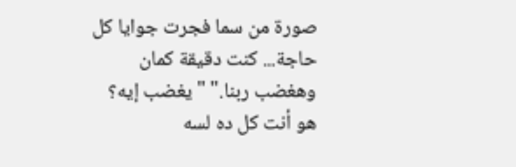صورة من سما فجرت جوايا كل حاجة... كنت دقيقة كمان وهغضب ربنا." "يغضب إيه؟
هو أنت كل ده لسه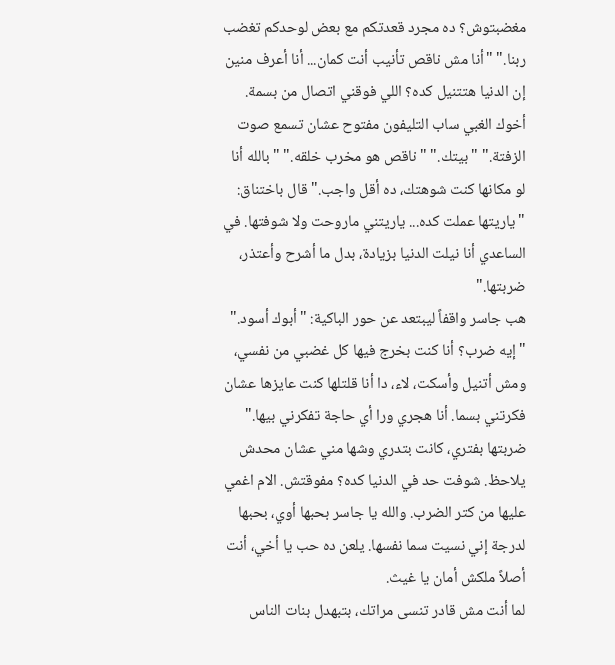مغضبتوش؟ ده مجرد قعدتكم مع بعض لوحدكم تغضب ربنا." "أنا مش ناقص تأنيب أنت كمان... أنا أعرف منين إن الدنيا هتتنيل كده؟ اللي فوقني اتصال من بسمة. أخوك الغبي ساب التليفون مفتوح عشان تسمع صوت الزفتة." "بيتك." "ناقص هو مخرب خلقه." "بالله أنا لو مكانها كنت شوهتك، ده أقل واجب." قال باختناق: "ياريتها عملت كده... ياريتني ماروحت ولا شوفتها. في الساعدي أنا نيلت الدنيا بزيادة، بدل ما أشرح وأعتذر، ضربتها."
هب جاسر واقفاً ليبتعد عن حور الباكية: "أبوك أسود." "إيه ضرب؟ أنا كنت بخرج فيها كل غضبي من نفسي، ومش أتنيل وأسكت، لاء، دا أنا قلتلها كنت عايزها عشان فكرتني بسما. أنا هجري ورا أي حاجة تفكرني بيها." ضربتها بفتري، كانت بتدري وشها مني عشان محدش يلاحظ. شوفت حد في الدنيا كده؟ مفوقتش. الام اغمي عليها من كتر الضرب. والله يا جاسر بحبها أوي، بحبها لدرجة إني نسيت سما نفسها. يلعن ده حب يا أخي، أنت أصلاً ملكش أمان يا غيث.
لما أنت مش قادر تنسى مراتك، بتبهدل بنات الناس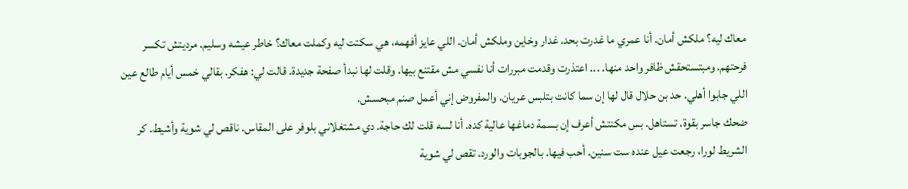معاك ليه؟ ملكش أمان. أنا عمري ما غدرت بحد. غدار وخاين وملكش أمان. اللي عايز أفهمه، هي سكتت ليه وكملت معاك؟ خاطر عيشه وسليم. مرديتش تكسر فرحتهم. ومبتستحقش ظافر واحد منها. ... اعتذرت وقدمت مبررات أنا نفسي مش مقتنع بيها. وقلت لها نبدأ صفحة جديدة. قالت لي: هفكر. بقالي خمس أيام طالع عين اللي جابوا أهلي. حد بن حلال قال لها إن سما كانت بتلبس عريان. والمفروض إني أعمل صنم مبحسش.
ضحك جاسر بقوة. تستاهل. بس مكنتش أعرف إن بسمة دماغها عالية كده. أنا لسه قلت لك حاجة. دي مشتغلاني بلوفر على المقاس. ناقص لي شوية وأشيط. كر الشريط لورا، رجعت عيل عنده ست سنين. أحب فيها. بالجوبات والورد. تقص لي شوية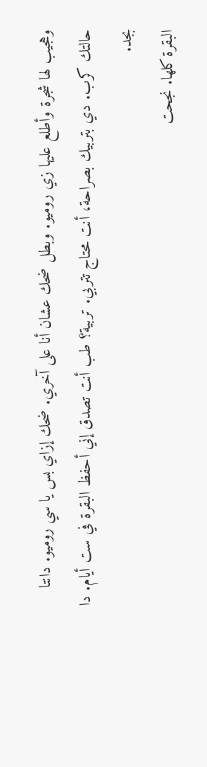وهجيب لها شجرة وأطلع عليها زي روميو. وبطل ضحك عشان أنا على آخري. ضحك إزاي بس يا سي روميو. دانتا حالتك كرب. دي بتربيك بصراحة، أنت محتاج تتربي. تربية؟ طب أنت تصدق إني أحفظ البقرة في ست أيام. دا بجد.
البقرة كلها. نجحت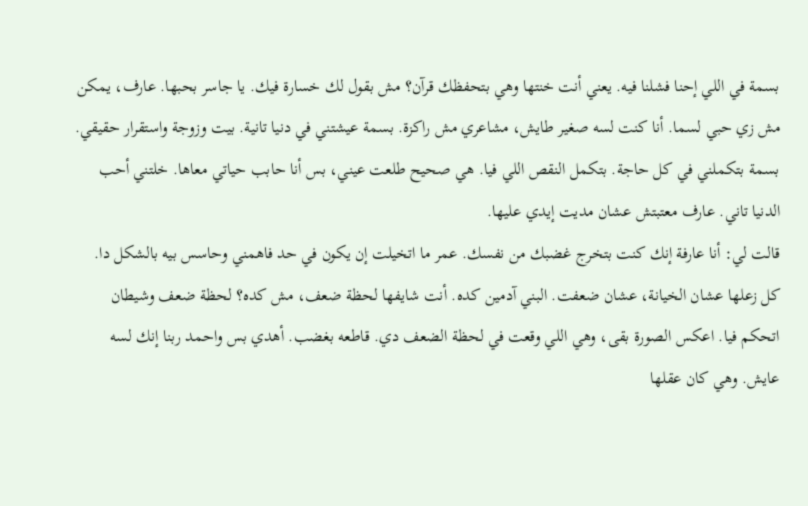بسمة في اللي إحنا فشلنا فيه. يعني أنت خنتها وهي بتحفظك قرآن؟ مش بقول لك خسارة فيك. يا جاسر بحبها. عارف، يمكن مش زي حبي لسما. أنا كنت لسه صغير طايش، مشاعري مش راكزة. بسمة عيشتني في دنيا تانية. بيت وزوجة واستقرار حقيقي. بسمة بتكملني في كل حاجة. بتكمل النقص اللي فيا. هي صحيح طلعت عيني، بس أنا حابب حياتي معاها. خلتني أحب الدنيا تاني. عارف معتبتش عشان مديت إيدي عليها.
قالت لي: أنا عارفة إنك كنت بتخرج غضبك من نفسك. عمر ما اتخيلت إن يكون في حد فاهمني وحاسس بيه بالشكل دا. كل زعلها عشان الخيانة، عشان ضعفت. البني آدمين كده. أنت شايفها لحظة ضعف، مش كده؟ لحظة ضعف وشيطان اتحكم فيا. اعكس الصورة بقى، وهي اللي وقعت في لحظة الضعف دي. قاطعه بغضب. أهدي بس واحمد ربنا إنك لسه عايش. وهي كان عقلها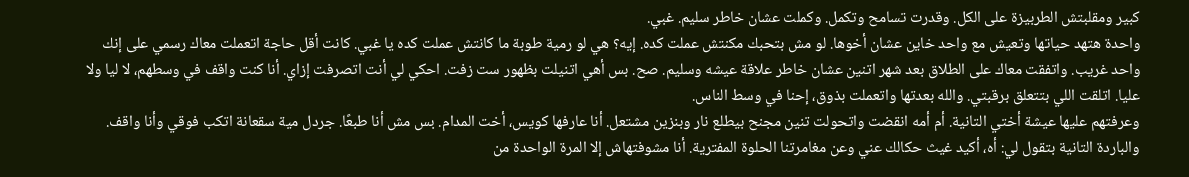كبير ومقلبتش الطربيزة على الكل. وقدرت تسامح وتكمل. وكملت عشان خاطر سليم. غبي.
واحدة هتهد حياتها وتعيش مع واحد خاين عشان أخوها. لو مش بتحبك مكنتش عملت كده. إيه؟ هي لو رمية طوبة ما كانتش عملت كده يا غبي. كانت أقل حاجة اتعملت معاك رسمي على إنك واحد غريب. واتفقت معاك على الطلاق بعد شهر اتنين عشان خاطر علاقة عيشه وسليم. صح. بس أهي اتنيلت بظهور ست زفت. احكي لي أنت اتصرفت إزاي. أنا كنت واقف في وسطهم، لا ليا ولا عليا. اتلقت اللي بتتعلق برقبتي. والله بعدتها واتعملت بذوق، إحنا في وسط الناس.
وعرفتهم عليها عيشة أختي التانية. أم أمه انقضت واتحولت تنين مجنح بيطلع نار وبنزين مشتعل. أنا عارفها كويس، أخت المدام. بس مش أنا طبعًا. جردل مية سقعانة اتكب فوقي وأنا واقف. والباردة التانية بتقول لي: أه، أكيد غيث حكالك عني وعن مغامرتنا الحلوة المفترية. أنا مشوفتهاش إلا المرة الواحدة من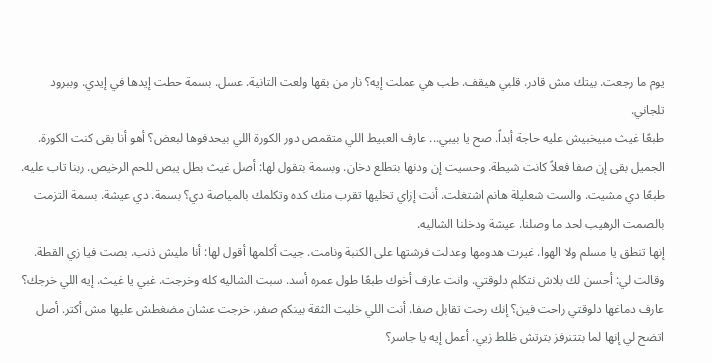يوم ما رجعت. بيتك مش قادر. قلبي هيقف. طب هي عملت إيه؟ نار من بقها ولعت التانية. عسل. بسمة حطت إيدها في إيدي. وببرود تلجاني.
طبعًا غيث مبيخبيش عليه حاجة أبداً. صح يا بيبي... عارف العبيط اللي متقمص دور الكورة اللي بيحدفوها لبعض؟ أهو أنا بقى كنت الكورة. الجميل بقى إن صفا فعلاً كانت شيطة. وحسيت إن ودنها بتطلع دخان. وبسمة بتقول لها: أصل غيث بطل يبص للحم الرخيص. ربنا تاب عليه. طبعًا دي مشيت. والست شعليلة هانم اشتغلت. أنت إزاي تخليها تقرب منك كده وتكلمك بالمياصة دي؟ بسمة. دي عيشة. بسمة التزمت بالصمت الرهيب لحد ما وصلنا. عيشة ودخلنا الشاليه.
إنها تنطق يا مسلم ولا الهوا. غيرت هدومها وعدلت فرشتها على الكنبة ونامت. جيت أكلمها أقول لها: أنا مليش ذنب. بصت فيا زي القطة. وقالت لي: أحسن لك بلاش نتكلم دلوقتي. وانت عارف أخوك طبعًا طول عمره أسد. سبت الشاليه كله وخرجت. غبي يا غيث. إيه اللي خرجك؟ عارف دماغها دلوقتي راحت فين؟ إنك رحت تقابل صفا. أنت اللي خليت الثقة بينكم صفر. خرجت عشان مضغطش عليها مش أكتر. أصل اتضح لي إنها لما بتتنرفز بترتش ظلط زيي. أعمل إيه يا جاسر؟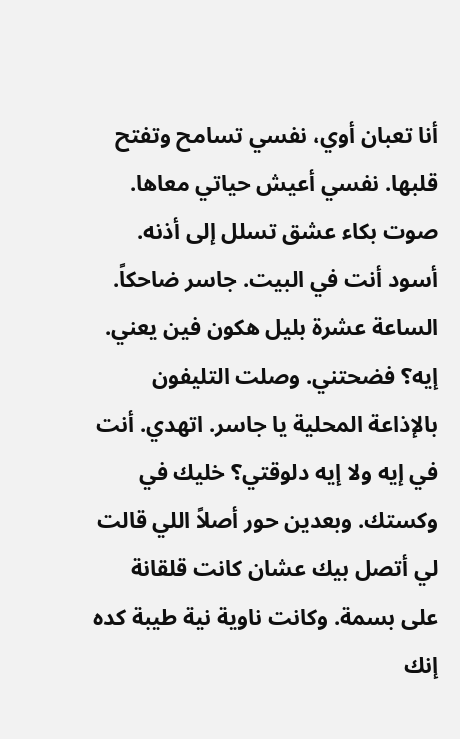أنا تعبان أوي، نفسي تسامح وتفتح قلبها. نفسي أعيش حياتي معاها. صوت بكاء عشق تسلل إلى أذنه. أسود أنت في البيت. جاسر ضاحكاً. الساعة عشرة بليل هكون فين يعني. إيه؟ فضحتني. وصلت التليفون بالإذاعة المحلية يا جاسر. اتهدي. أنت في إيه ولا إيه دلوقتي؟ خليك في وكستك. وبعدين حور أصلاً اللي قالت لي أتصل بيك عشان كانت قلقانة على بسمة. وكانت ناوية نية طيبة كده إنك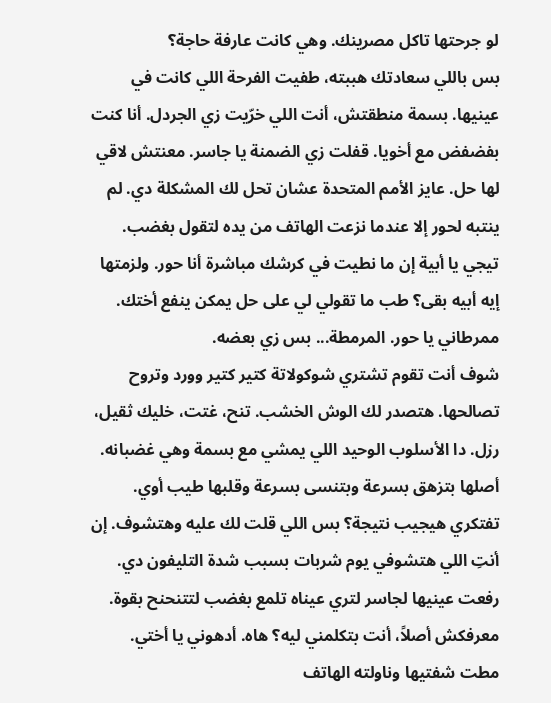لو جرحتها تاكل مصرينك. وهي كانت عارفة حاجة؟
بس باللي سعادتك هببته، طفيت الفرحة اللي كانت في عينيها. بسمة منطقتش، أنت اللي خرّيت زي الجردل. أنا كنت بفضفض مع أخويا. قفلت زي الضمنة يا جاسر. معنتش لاقي لها حل. عايز الأمم المتحدة عشان تحل لك المشكلة دي. لم ينتبه لحور إلا عندما نزعت الهاتف من يده لتقول بغضب. تيجي يا أبية إن ما نطيت في كرشك مباشرة أنا حور. ولزمتها إيه أبيه بقى؟ طب ما تقولي لي على حل يمكن ينفع أختك. ممرطاني يا حور. المرمطة... بس زي بعضه.
شوف أنت تقوم تشتري شوكولاتة كتير كتير وورد وتروح تصالحها. هتصدر لك الوش الخشب. تنح، غتت، خليك ثقيل، رزل. دا الأسلوب الوحيد اللي يمشي مع بسمة وهي غضبانه. أصلها بتزهق بسرعة وبتنسى بسرعة وقلبها طيب أوي. تفتكري هيجيب نتيجة؟ بس اللي قلت لك عليه وهتشوف. إن أنتِ اللي هتشوفي يوم شربات بسبب شدة التليفون دي. رفعت عينيها لجاسر لتري عيناه تلمع بغضب لتتنحنح بقوة. معرفكش أصلاً، أنت بتكلمني ليه؟ هاه. أدهوني يا أختي.
مطت شفتيها وناولته الهاتف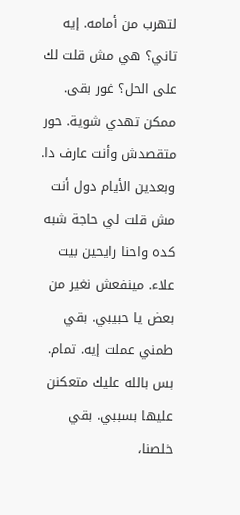لتهرب من أمامه. إيه تاني؟ هي مش قلت لك على الحل؟ غور بقى. ممكن تهدي شوية. حور متقصدش وأنت عارف دا. وبعدين الأيام دول أنت مش قلت لي حاجة شبه كده واحنا رايحين بيت علاء. مينفعش نغير من بعض يا حبيبي. بقي طمني عملت إيه. تمام. بس بالله عليك متعكنن عليها بسببي. بقي خلصنا،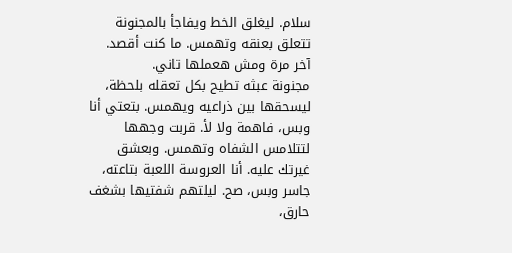سلام. ليغلق الخط ويفاجأ بالمجنونة تتعلق بعنقه وتهمس. ما كنت أقصد. آخر مرة ومش هعملها تاني.
مجنونة عبثه تطيح بكل تعقله بلحظة، ليسحقها بين ذراعيه ويهمس. بتعتي أنا وبس، فاهمة ولا لأ. قربت وجهها لتتلامس الشفاه وتهمس. وبعشق غيرتك عليه. أنا العروسة اللعبة بتاعته، جاسر وبس، صح. ليلتهم شفتيها بشغف حارق،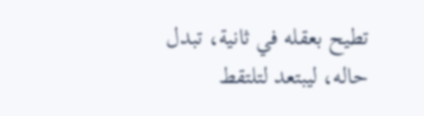تطيح بعقله في ثانية، تبدل حاله، ليبتعد لتلتقط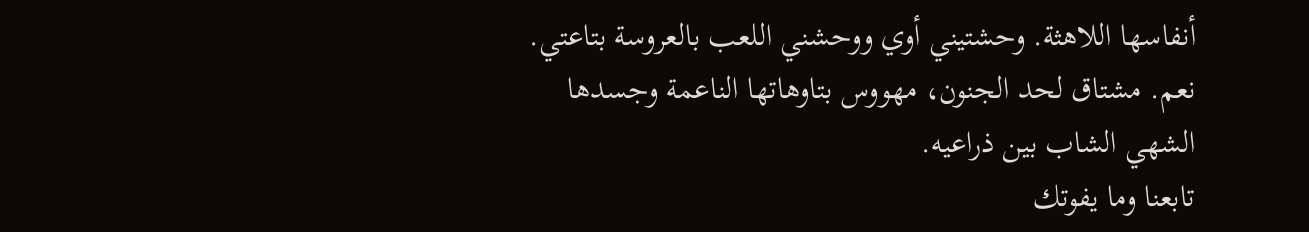أنفاسها اللاهثة. وحشتيني أوي ووحشني اللعب بالعروسة بتاعتي. نعم. مشتاق لحد الجنون، مهووس بتاوهاتها الناعمة وجسدها الشهي الشاب بين ذراعيه.
تابعنا وما يفوتك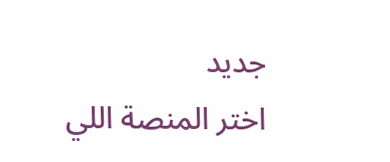جديد
اختر المنصة اللي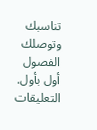تناسبك وتوصلك الفصول أول بأول.
التعليقات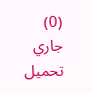(0)
جاري تحميل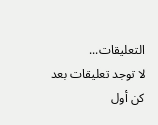التعليقات...
لا توجد تعليقات بعد
كن أول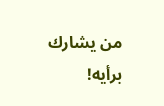من يشارك برأيه!